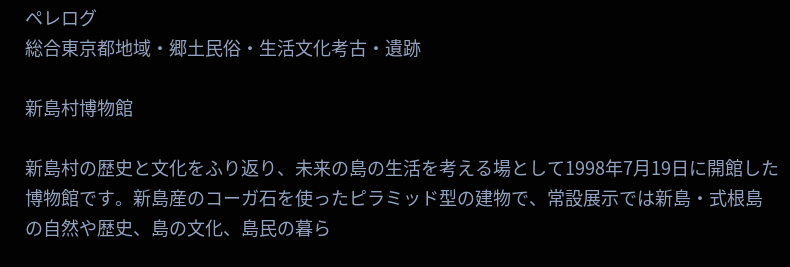ペレログ
総合東京都地域・郷土民俗・生活文化考古・遺跡

新島村博物館

新島村の歴史と文化をふり返り、未来の島の生活を考える場として1998年7月19日に開館した博物館です。新島産のコーガ石を使ったピラミッド型の建物で、常設展示では新島・式根島の自然や歴史、島の文化、島民の暮ら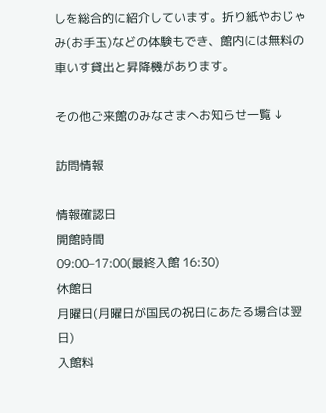しを総合的に紹介しています。折り紙やおじゃみ(お手玉)などの体験もでき、館内には無料の車いす貸出と昇降機があります。

その他ご来館のみなさまへお知らせ一覧 ↓

訪問情報

情報確認日
開館時間
09:00–17:00(最終入館 16:30)
休館日
月曜日(月曜日が国民の祝日にあたる場合は翌日)
入館料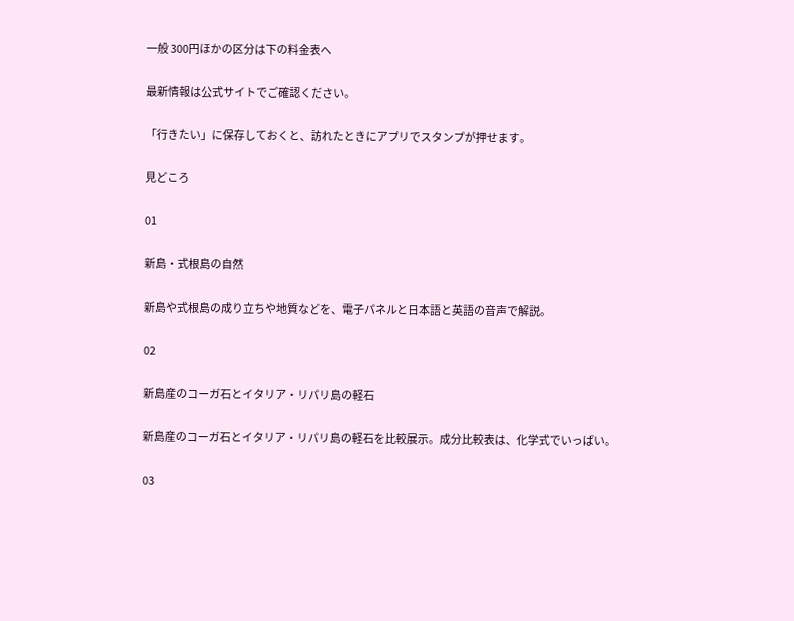一般 300円ほかの区分は下の料金表へ

最新情報は公式サイトでご確認ください。

「行きたい」に保存しておくと、訪れたときにアプリでスタンプが押せます。

見どころ

01

新島・式根島の自然

新島や式根島の成り立ちや地質などを、電子パネルと日本語と英語の音声で解説。

02

新島産のコーガ石とイタリア・リパリ島の軽石

新島産のコーガ石とイタリア・リパリ島の軽石を比較展示。成分比較表は、化学式でいっぱい。

03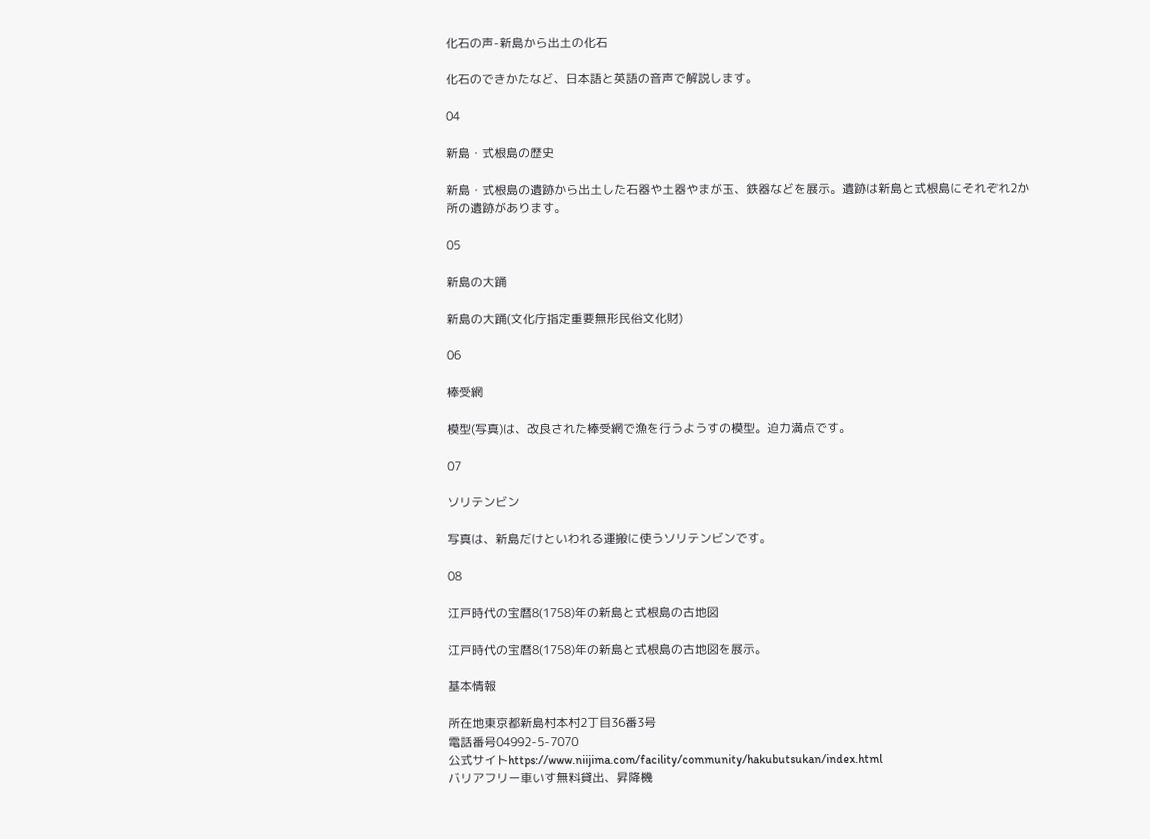化石の声-新島から出土の化石

化石のできかたなど、日本語と英語の音声で解説します。

04

新島・式根島の歴史

新島・式根島の遺跡から出土した石器や土器やまが玉、鉄器などを展示。遺跡は新島と式根島にそれぞれ2か所の遺跡があります。

05

新島の大踊

新島の大踊(文化庁指定重要無形民俗文化財)

06

棒受網

模型(写真)は、改良された棒受網で漁を行うようすの模型。迫力満点です。

07

ソリテンビン

写真は、新島だけといわれる運搬に使うソリテンビンです。

08

江戸時代の宝暦8(1758)年の新島と式根島の古地図

江戸時代の宝暦8(1758)年の新島と式根島の古地図を展示。

基本情報

所在地東京都新島村本村2丁目36番3号
電話番号04992-5-7070
公式サイトhttps://www.niijima.com/facility/community/hakubutsukan/index.html
バリアフリー車いす無料貸出、昇降機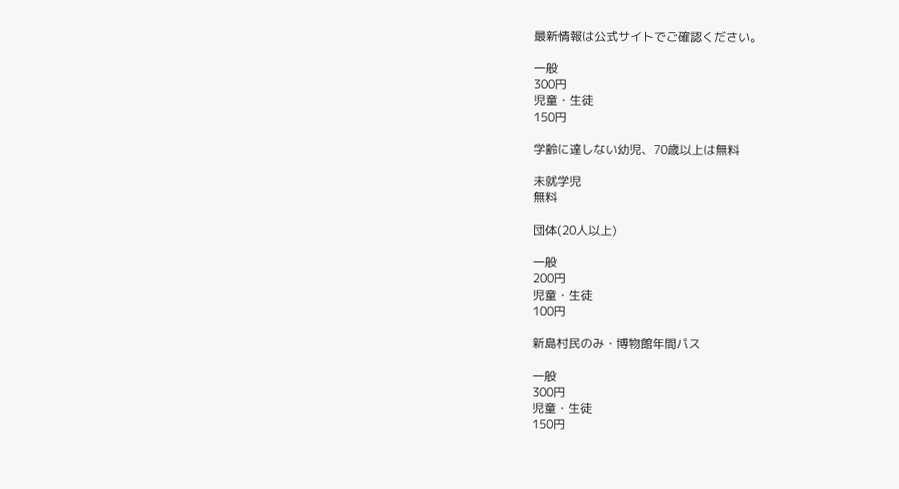最新情報は公式サイトでご確認ください。

一般
300円
児童・生徒
150円

学齢に達しない幼児、70歳以上は無料

未就学児
無料

団体(20人以上)

一般
200円
児童・生徒
100円

新島村民のみ・博物館年間パス

一般
300円
児童・生徒
150円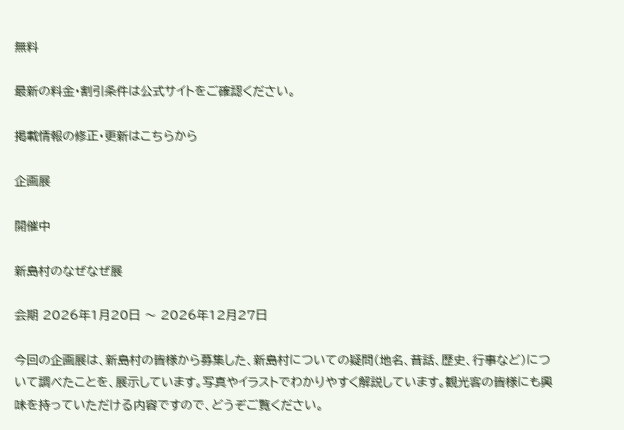無料

最新の料金・割引条件は公式サイトをご確認ください。

掲載情報の修正・更新はこちらから

企画展

開催中

新島村のなぜなぜ展

会期 2026年1月20日 〜 2026年12月27日

今回の企画展は、新島村の皆様から募集した、新島村についての疑問(地名、昔話、歴史、行事など)について調べたことを、展示しています。写真やイラストでわかりやすく解説しています。観光客の皆様にも興味を持っていただける内容ですので、どうぞご覧ください。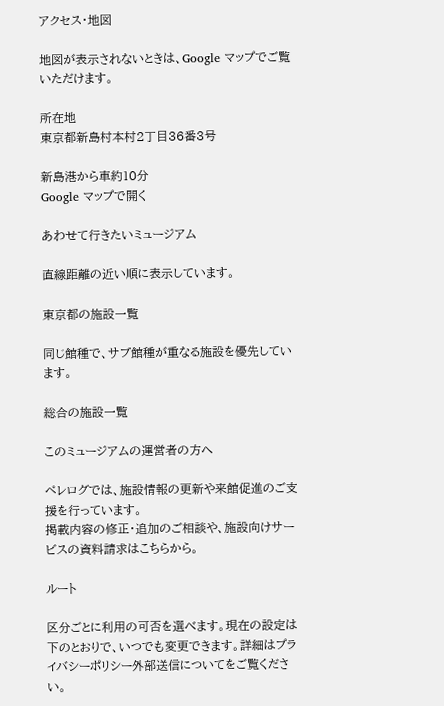アクセス・地図

地図が表示されないときは、Google マップでご覧いただけます。

所在地
東京都新島村本村2丁目36番3号

新島港から車約10分
Google マップで開く

あわせて行きたいミュージアム

直線距離の近い順に表示しています。

東京都の施設一覧

同じ館種で、サブ館種が重なる施設を優先しています。

総合の施設一覧

このミュージアムの運営者の方へ

ペレログでは、施設情報の更新や来館促進のご支援を行っています。
掲載内容の修正・追加のご相談や、施設向けサービスの資料請求はこちらから。

ルート

区分ごとに利用の可否を選べます。現在の設定は下のとおりで、いつでも変更できます。詳細はプライバシーポリシー外部送信についてをご覧ください。